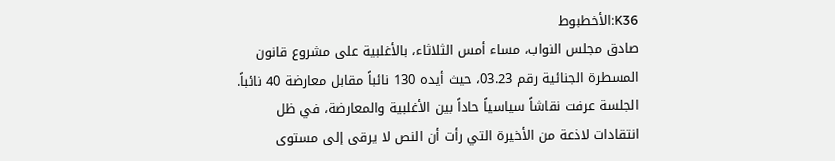K36:الأخطبوط
صادق مجلس النواب، مساء أمس الثلاثاء، بالأغلبية على مشروع قانون المسطرة الجنائية رقم 03.23، حيث أيده 130 نائباً مقابل معارضة 40 نائباً. الجلسة عرفت نقاشاً سياسياً حاداً بين الأغلبية والمعارضة، في ظل انتقادات لاذعة من الأخيرة التي رأت أن النص لا يرقى إلى مستوى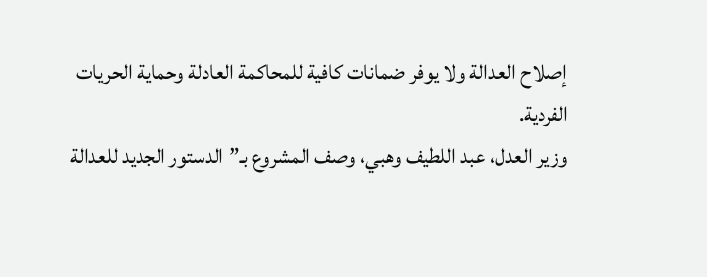إصلاح العدالة ولا يوفر ضمانات كافية للمحاكمة العادلة وحماية الحريات الفردية.
وزير العدل، عبد اللطيف وهبي، وصف المشروع بـ”الدستور الجديد للعدالة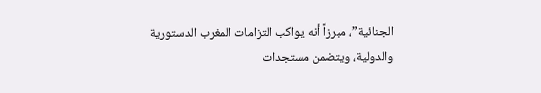الجنائية”، مبرزاً أنه يواكب التزامات المغرب الدستورية والدولية، ويتضمن مستجدات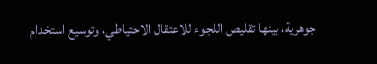جوهرية، بينها تقليص اللجوء للاعتقال الاحتياطي، وتوسيع استخدام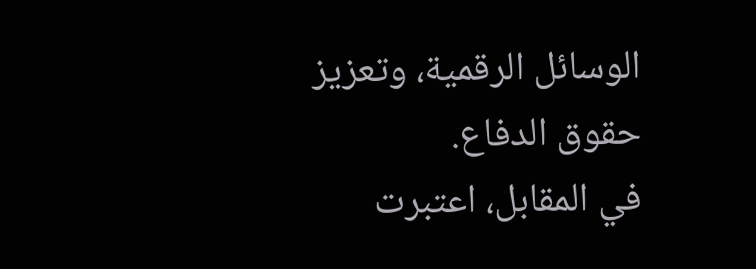الوسائل الرقمية، وتعزيز حقوق الدفاع.
في المقابل، اعتبرت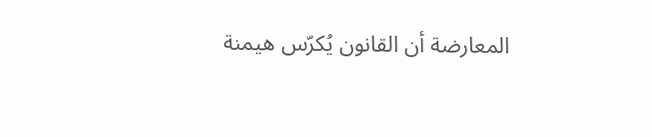المعارضة أن القانون يُكرّس هيمنة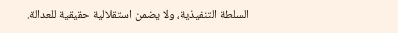السلطة التنفيذية، ولا يضمن استقلالية حقيقية للعدالة.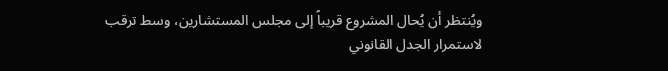ويُنتظر أن يُحال المشروع قريباً إلى مجلس المستشارين، وسط ترقب لاستمرار الجدل القانوني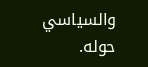والسياسي حوله.